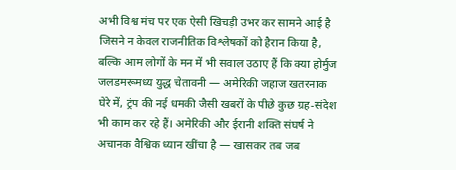अभी विश्व मंच पर एक ऐसी खिचड़ी उभर कर सामने आई है जिसने न केवल राजनीतिक विश्लेषकों को हैरान किया है, बल्कि आम लोगों के मन में भी सवाल उठाए हैं कि क्या होर्मुज जलडमरूमध्य युद्ध चेतावनी — अमेरिकी जहाज खतरनाक घेरे में, ट्रंप की नई धमकी जैसी खबरों के पीछे कुछ ग्रह‑संदेश भी काम कर रहे हैं। अमेरिकी और ईरानी शक्ति संघर्ष ने अचानक वैश्विक ध्यान खींचा है — खासकर तब जब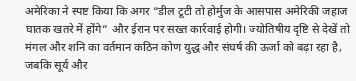अमेरिका ने स्पष्ट किया कि अगर “डील टूटी तो होर्मुज के आसपास अमेरिकी जहाज घातक खतरे में होंगे” और ईरान पर सख्त कार्रवाई होगी। ज्योतिषीय दृष्टि से देखें तो मंगल और शनि का वर्तमान कठिन कोण युद्ध और संघर्ष की ऊर्जा को बढ़ा रहा है, जबकि सूर्य और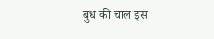बुध की चाल इस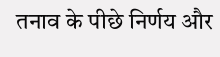तनाव के पीछे निर्णय और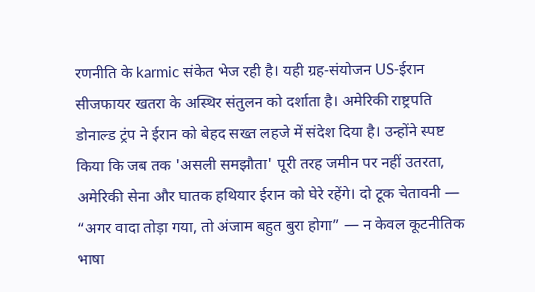रणनीति के karmic संकेत भेज रही है। यही ग्रह‑संयोजन US‑ईरान सीजफायर खतरा के अस्थिर संतुलन को दर्शाता है। अमेरिकी राष्ट्रपति डोनाल्ड ट्रंप ने ईरान को बेहद सख्त लहजे में संदेश दिया है। उन्होंने स्पष्ट किया कि जब तक 'असली समझौता' पूरी तरह जमीन पर नहीं उतरता, अमेरिकी सेना और घातक हथियार ईरान को घेरे रहेंगे। दो टूक चेतावनी — “अगर वादा तोड़ा गया, तो अंजाम बहुत बुरा होगा” — न केवल कूटनीतिक भाषा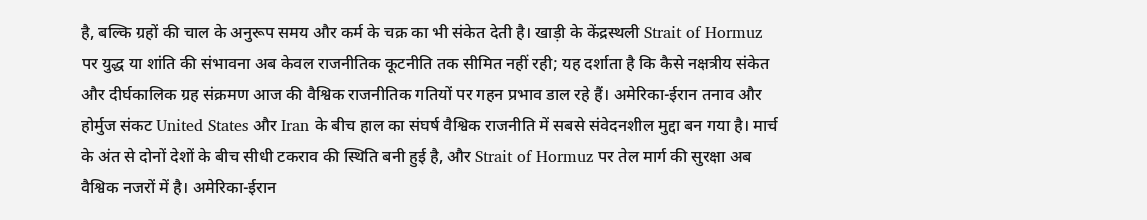है, बल्कि ग्रहों की चाल के अनुरूप समय और कर्म के चक्र का भी संकेत देती है। खाड़ी के केंद्रस्थली Strait of Hormuz पर युद्ध या शांति की संभावना अब केवल राजनीतिक कूटनीति तक सीमित नहीं रही; यह दर्शाता है कि कैसे नक्षत्रीय संकेत और दीर्घकालिक ग्रह संक्रमण आज की वैश्विक राजनीतिक गतियों पर गहन प्रभाव डाल रहे हैं। अमेरिका-ईरान तनाव और होर्मुज संकट United States और Iran के बीच हाल का संघर्ष वैश्विक राजनीति में सबसे संवेदनशील मुद्दा बन गया है। मार्च के अंत से दोनों देशों के बीच सीधी टकराव की स्थिति बनी हुई है, और Strait of Hormuz पर तेल मार्ग की सुरक्षा अब वैश्विक नजरों में है। अमेरिका-ईरान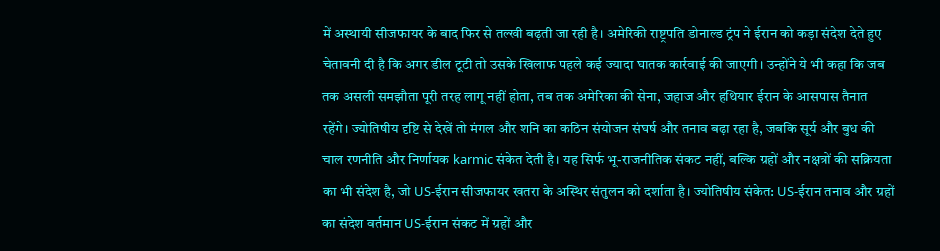में अस्थायी सीजफायर के बाद फिर से तल्खी बढ़ती जा रही है। अमेरिकी राष्ट्रपति डोनाल्ड ट्रंप ने ईरान को कड़ा संदेश देते हुए चेतावनी दी है कि अगर डील टूटी तो उसके खिलाफ पहले कई ज्यादा घातक कार्रवाई की जाएगी। उन्होंने ये भी कहा कि जब तक असली समझौता पूरी तरह लागू नहीं होता, तब तक अमेरिका की सेना, जहाज और हथियार ईरान के आसपास तैनात रहेंगे। ज्योतिषीय दृष्टि से देखें तो मंगल और शनि का कठिन संयोजन संघर्ष और तनाव बढ़ा रहा है, जबकि सूर्य और बुध की चाल रणनीति और निर्णायक karmic संकेत देती है। यह सिर्फ भू-राजनीतिक संकट नहीं, बल्कि ग्रहों और नक्षत्रों की सक्रियता का भी संदेश है, जो US‑ईरान सीजफायर खतरा के अस्थिर संतुलन को दर्शाता है। ज्योतिषीय संकेत: US‑ईरान तनाव और ग्रहों का संदेश वर्तमान US‑ईरान संकट में ग्रहों और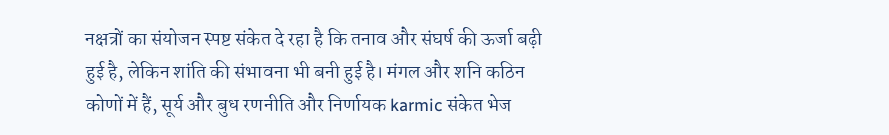नक्षत्रों का संयोजन स्पष्ट संकेत दे रहा है कि तनाव और संघर्ष की ऊर्जा बढ़ी हुई है, लेकिन शांति की संभावना भी बनी हुई है। मंगल और शनि कठिन कोणों में हैं, सूर्य और बुध रणनीति और निर्णायक karmic संकेत भेज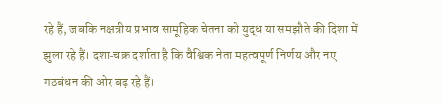रहे हैं, जबकि नक्षत्रीय प्रभाव सामूहिक चेतना को युद्ध या समझौते की दिशा में झुला रहे हैं। दशा‑चक्र दर्शाता है कि वैश्विक नेता महत्वपूर्ण निर्णय और नए गठबंधन की ओर बढ़ रहे हैं।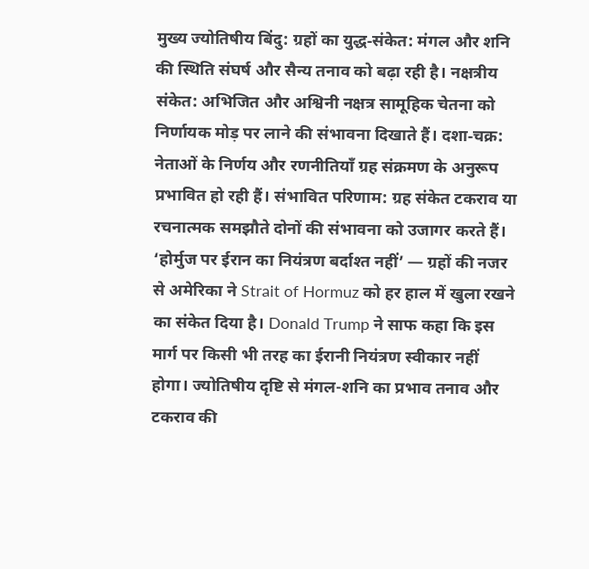मुख्य ज्योतिषीय बिंदु: ग्रहों का युद्ध‑संकेत: मंगल और शनि की स्थिति संघर्ष और सैन्य तनाव को बढ़ा रही है। नक्षत्रीय संकेत: अभिजित और अश्विनी नक्षत्र सामूहिक चेतना को निर्णायक मोड़ पर लाने की संभावना दिखाते हैं। दशा‑चक्र: नेताओं के निर्णय और रणनीतियाँ ग्रह संक्रमण के अनुरूप प्रभावित हो रही हैं। संभावित परिणाम: ग्रह संकेत टकराव या रचनात्मक समझौते दोनों की संभावना को उजागर करते हैं। ‘होर्मुज पर ईरान का नियंत्रण बर्दाश्त नहीं’ — ग्रहों की नजर से अमेरिका ने Strait of Hormuz को हर हाल में खुला रखने का संकेत दिया है। Donald Trump ने साफ कहा कि इस मार्ग पर किसी भी तरह का ईरानी नियंत्रण स्वीकार नहीं होगा। ज्योतिषीय दृष्टि से मंगल-शनि का प्रभाव तनाव और टकराव की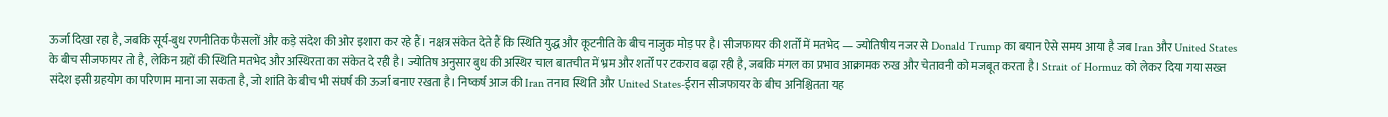ऊर्जा दिखा रहा है, जबकि सूर्य-बुध रणनीतिक फैसलों और कड़े संदेश की ओर इशारा कर रहे हैं। नक्षत्र संकेत देते हैं कि स्थिति युद्ध और कूटनीति के बीच नाजुक मोड़ पर है। सीजफायर की शर्तों में मतभेद — ज्योतिषीय नजर से Donald Trump का बयान ऐसे समय आया है जब Iran और United States के बीच सीजफायर तो है, लेकिन ग्रहों की स्थिति मतभेद और अस्थिरता का संकेत दे रही है। ज्योतिष अनुसार बुध की अस्थिर चाल बातचीत में भ्रम और शर्तों पर टकराव बढ़ा रही है, जबकि मंगल का प्रभाव आक्रामक रुख और चेतावनी को मजबूत करता है। Strait of Hormuz को लेकर दिया गया सख्त संदेश इसी ग्रहयोग का परिणाम माना जा सकता है, जो शांति के बीच भी संघर्ष की ऊर्जा बनाए रखता है। निष्कर्ष आज की Iran तनाव स्थिति और United States-ईरान सीजफायर के बीच अनिश्चितता यह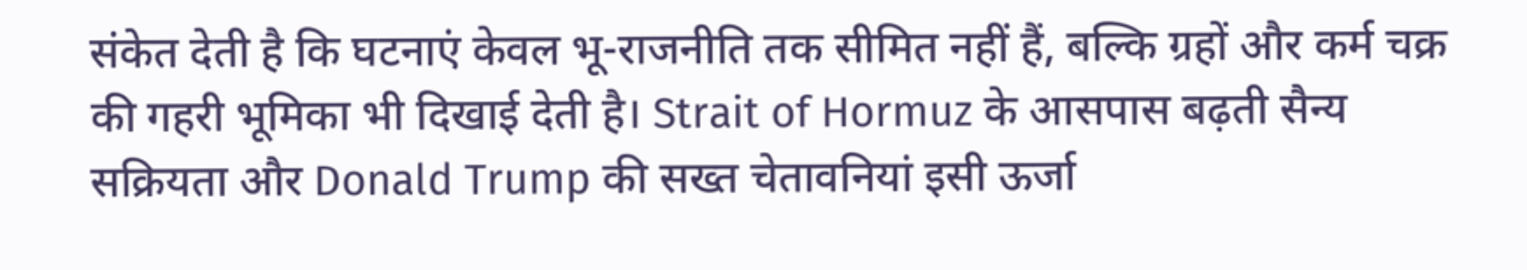संकेत देती है कि घटनाएं केवल भू-राजनीति तक सीमित नहीं हैं, बल्कि ग्रहों और कर्म चक्र की गहरी भूमिका भी दिखाई देती है। Strait of Hormuz के आसपास बढ़ती सैन्य सक्रियता और Donald Trump की सख्त चेतावनियां इसी ऊर्जा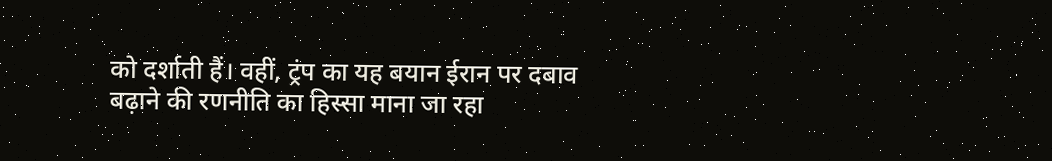को दर्शाती हैं। वहीं, ट्रंप का यह बयान ईरान पर दबाव बढ़ाने की रणनीति का हिस्सा माना जा रहा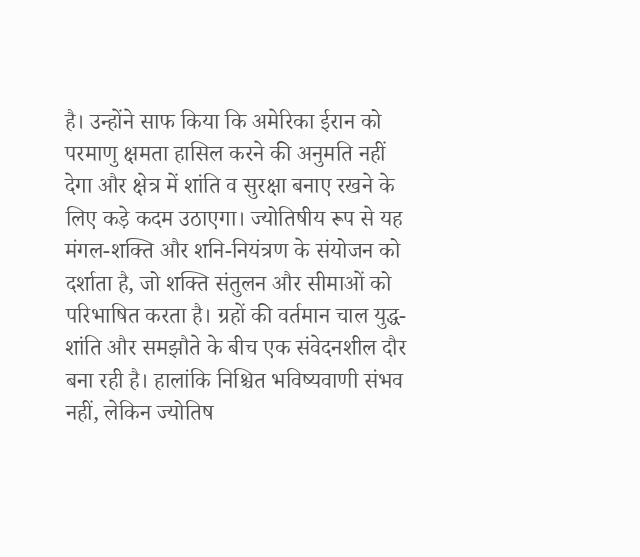है। उन्होंने साफ किया कि अमेरिका ईरान को परमाणु क्षमता हासिल करने की अनुमति नहीं देगा और क्षेत्र में शांति व सुरक्षा बनाए रखने के लिए कड़े कदम उठाएगा। ज्योतिषीय रूप से यह मंगल-शक्ति और शनि-नियंत्रण के संयोजन को दर्शाता है, जो शक्ति संतुलन और सीमाओं को परिभाषित करता है। ग्रहों की वर्तमान चाल युद्ध-शांति और समझौते के बीच एक संवेदनशील दौर बना रही है। हालांकि निश्चित भविष्यवाणी संभव नहीं, लेकिन ज्योतिष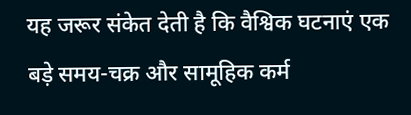यह जरूर संकेत देती है कि वैश्विक घटनाएं एक बड़े समय-चक्र और सामूहिक कर्म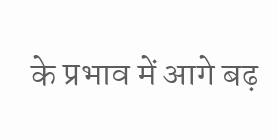के प्रभाव में आगे बढ़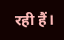रही हैं।